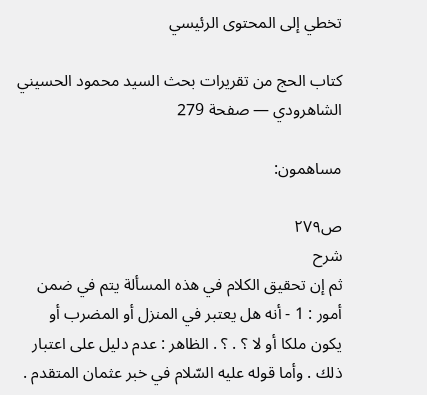تخطي إلى المحتوى الرئيسي

كتاب الحج من تقريرات بحث السيد محمود الحسيني الشاهرودي — صفحة 279

مساهمون:

ص٢٧٩
شرح
ثم إن تحقيق الكلام في هذه المسألة يتم في ضمن أمور : 1 - أنه هل يعتبر في المنزل أو المضرب أو يكون ملكا أو لا ؟ . ؟ . الظاهر : عدم دليل على اعتبار ذلك . وأما قوله عليه السّلام في خبر عثمان المتقدم .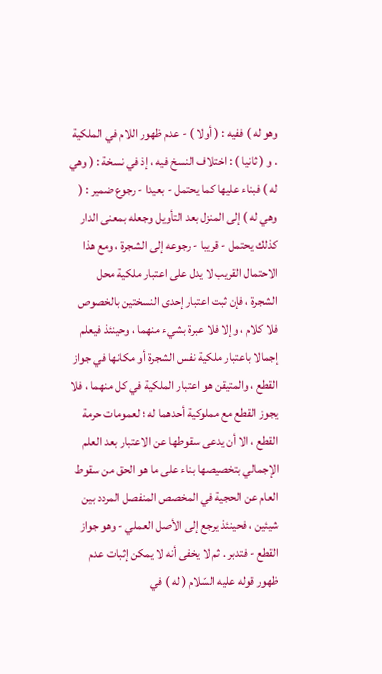وهو له ) ففيه : ( أولا ) - عدم ظهور اللام في الملكية . و ( ثانيا ) : اختلاف النسخ فيه ، إذ في نسخة : ( وهي له ) فبناء عليها كما يحتمل - بعيدا - رجوع ضمير : ( وهي له ) إلى المنزل بعد التأويل وجعله بمعنى الدار كذلك يحتمل - قريبا - رجوعه إلى الشجرة ، ومع هذا الاحتمال القريب لا يدل على اعتبار ملكية محل الشجرة ، فإن ثبت اعتبار إحدى النسختين بالخصوص فلا كلام ، وإلا فلا عبرة بشيء منهما ، وحينئذ فيعلم إجمالا باعتبار ملكية نفس الشجرة أو مكانها في جواز القطع ، والمتيقن هو اعتبار الملكية في كل منهما ، فلا يجوز القطع مع مملوكية أحدهما له ؛ لعمومات حرمة القطع ، الا أن يدعى سقوطها عن الاعتبار بعد العلم الإجمالي بتخصيصها بناء على ما هو الحق من سقوط العام عن الحجية في المخصص المنفصل المردد بين شيئين ، فحينئذ يرجع إلى الأصل العملي - وهو جواز القطع - فتدبر . ثم لا يخفى أنه لا يمكن إثبات عدم ظهور قوله عليه السّلام ( له ) في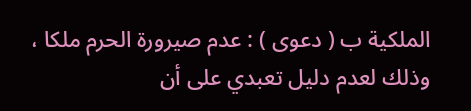الملكية ب ( دعوى ) : عدم صيرورة الحرم ملكا ، وذلك لعدم دليل تعبدي على أن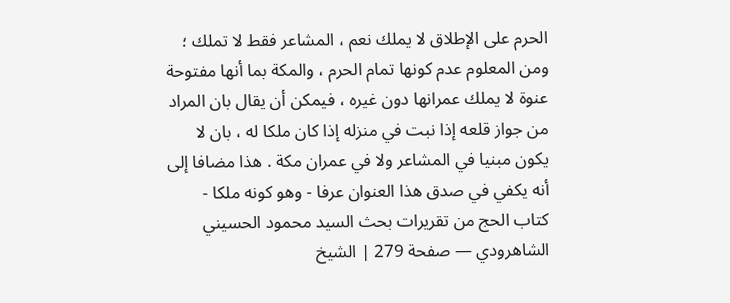الحرم على الإطلاق لا يملك نعم ، المشاعر فقط لا تملك ؛ ومن المعلوم عدم كونها تمام الحرم ، والمكة بما أنها مفتوحة عنوة لا يملك عمرانها دون غيره ، فيمكن أن يقال بان المراد من جواز قلعه إذا نبت في منزله إذا كان ملكا له ، بان لا يكون مبنيا في المشاعر ولا في عمران مكة . هذا مضافا إلى أنه يكفي في صدق هذا العنوان عرفا - وهو كونه ملكا -
كتاب الحج من تقريرات بحث السيد محمود الحسيني الشاهرودي — صفحة 279 | الشيخ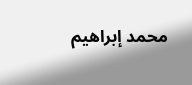محمد إبراهيم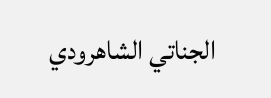الجناتي الشاهرودي